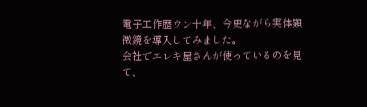電子工作歴ウン十年、今更ながら実体顕微鏡を導入してみました。
会社でエレキ屋さんが使っているのを見て、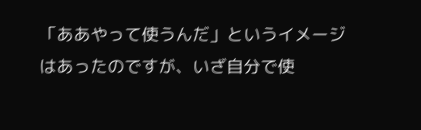「ああやって使うんだ」というイメージはあったのですが、いざ自分で使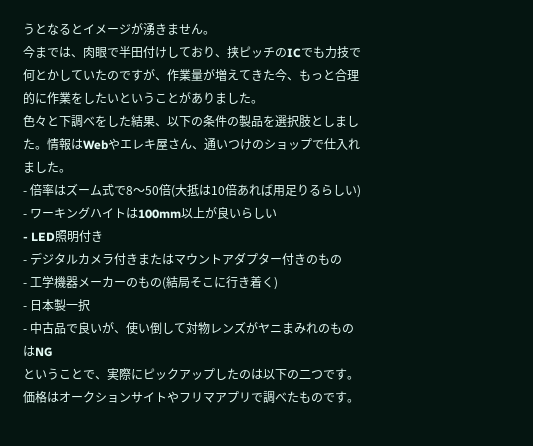うとなるとイメージが湧きません。
今までは、肉眼で半田付けしており、挟ピッチのICでも力技で何とかしていたのですが、作業量が増えてきた今、もっと合理的に作業をしたいということがありました。
色々と下調べをした結果、以下の条件の製品を選択肢としました。情報はWebやエレキ屋さん、通いつけのショップで仕入れました。
- 倍率はズーム式で8〜50倍(大抵は10倍あれば用足りるらしい)
- ワーキングハイトは100mm以上が良いらしい
- LED照明付き
- デジタルカメラ付きまたはマウントアダプター付きのもの
- 工学機器メーカーのもの(結局そこに行き着く)
- 日本製一択
- 中古品で良いが、使い倒して対物レンズがヤニまみれのものはNG
ということで、実際にピックアップしたのは以下の二つです。
価格はオークションサイトやフリマアプリで調べたものです。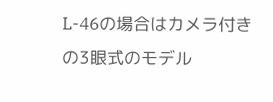L-46の場合はカメラ付きの3眼式のモデル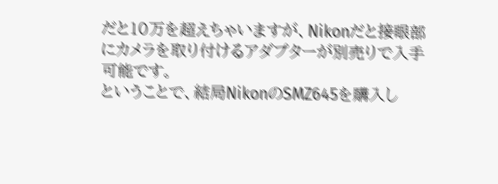だと10万を超えちゃいますが、Nikonだと接眼部にカメラを取り付けるアダプターが別売りで入手可能です。
ということで、結局NikonのSMZ645を購入し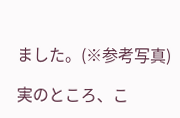ました。(※参考写真)

実のところ、こ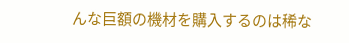んな巨額の機材を購入するのは稀な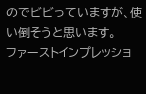のでビビっていますが、使い倒そうと思います。
ファーストインプレッショ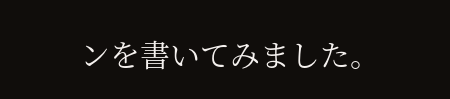ンを書いてみました。